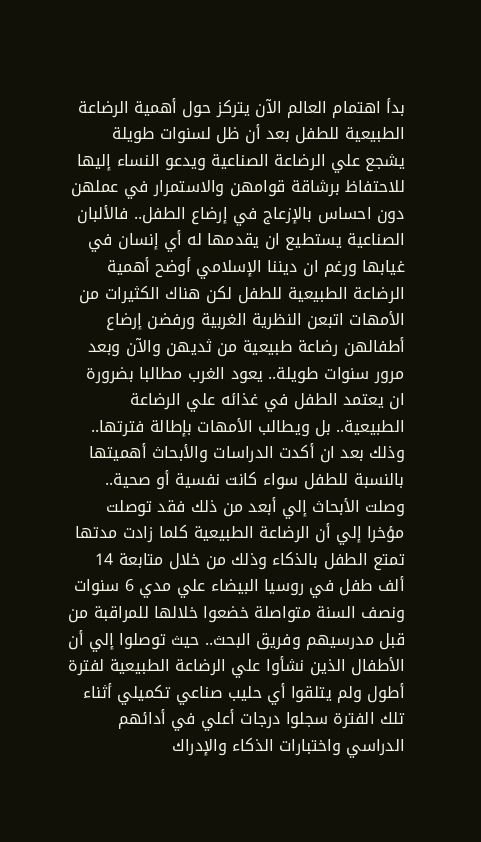بدأ اهتمام العالم الآن يتركز حول أهمية الرضاعة الطبيعية للطفل بعد أن ظل لسنوات طويلة يشجع علي الرضاعة الصناعية ويدعو النساء إليها للاحتفاظ برشاقة قوامهن والاستمرار في عملهن دون احساس بالإزعاج في إرضاع الطفل.. فالألبان الصناعية يستطيع ان يقدمها له أي إنسان في غيابها ورغم ان ديننا الإسلامي أوضح أهمية الرضاعة الطبيعية للطفل لكن هناك الكثيرات من الأمهات اتبعن النظرية الغربية ورفضن إرضاع أطفالهن رضاعة طبيعية من ثديهن والآن وبعد مرور سنوات طويلة.. يعود الغرب مطالبا بضرورة ان يعتمد الطفل في غذائه علي الرضاعة الطبيعية.. بل ويطالب الأمهات بإطالة فترتها.. وذلك بعد ان أكدت الدراسات والأبحاث أهميتها بالنسبة للطفل سواء كانت نفسية أو صحية.. وصلت الأبحاث إلي أبعد من ذلك فقد توصلت مؤخرا إلي أن الرضاعة الطبيعية كلما زادت مدتها تمتع الطفل بالذكاء وذلك من خلال متابعة 14 ألف طفل في روسيا البيضاء علي مدي 6 سنوات ونصف السنة متواصلة خضعوا خلالها للمراقبة من قبل مدرسيهم وفريق البحث.. حيث توصلوا إلي أن الأطفال الذين نشأوا علي الرضاعة الطبيعية لفترة أطول ولم يتلقوا أي حليب صناعي تكميلي أثناء تلك الفترة سجلوا درجات أعلي في أدائهم الدراسي واختبارات الذكاء والإدراك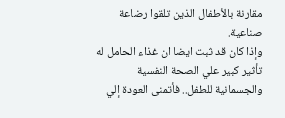مقارنة بالأطفال الذين تلقوا رضاعة صناعية.
وإذا كان قد ثبت ايضا ان غذاء الحامل له تأثير كبير علي الصحة النفسية والجسمانية للطفل.. فأتمنى العودة إلي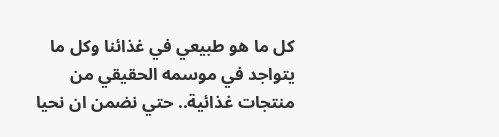كل ما هو طبيعي في غذائنا وكل ما يتواجد في موسمه الحقيقي من منتجات غذائية.. حتي نضمن ان نحيا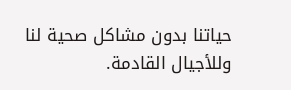حياتنا بدون مشاكل صحية لنا وللأجيال القادمة.